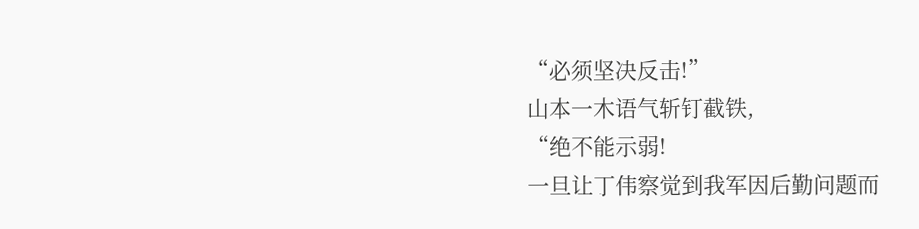“必须坚决反击!”
山本一木语气斩钉截铁,
“绝不能示弱!
一旦让丁伟察觉到我军因后勤问题而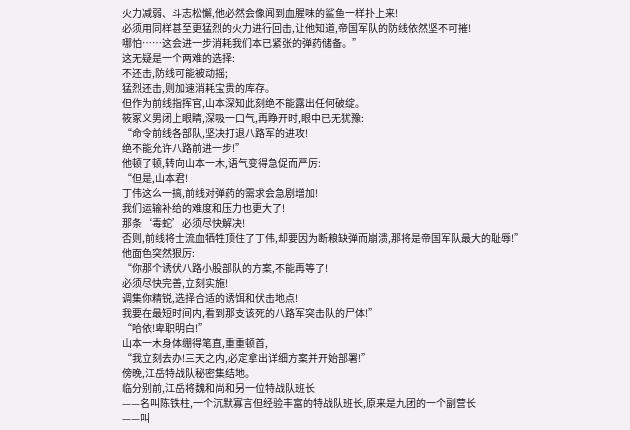火力减弱、斗志松懈,他必然会像闻到血腥味的鲨鱼一样扑上来!
必须用同样甚至更猛烈的火力进行回击,让他知道,帝国军队的防线依然坚不可摧!
哪怕……这会进一步消耗我们本已紧张的弹药储备。”
这无疑是一个两难的选择:
不还击,防线可能被动摇;
猛烈还击,则加速消耗宝贵的库存。
但作为前线指挥官,山本深知此刻绝不能露出任何破绽。
筱冢义男闭上眼睛,深吸一口气,再睁开时,眼中已无犹豫:
“命令前线各部队,坚决打退八路军的进攻!
绝不能允许八路前进一步!”
他顿了顿,转向山本一木,语气变得急促而严厉:
“但是,山本君!
丁伟这么一搞,前线对弹药的需求会急剧增加!
我们运输补给的难度和压力也更大了!
那条‘毒蛇’必须尽快解决!
否则,前线将士流血牺牲顶住了丁伟,却要因为断粮缺弹而崩溃,那将是帝国军队最大的耻辱!”
他面色突然狠厉:
“你那个诱伏八路小股部队的方案,不能再等了!
必须尽快完善,立刻实施!
调集你精锐,选择合适的诱饵和伏击地点!
我要在最短时间内,看到那支该死的八路军突击队的尸体!”
“哈依!卑职明白!”
山本一木身体绷得笔直,重重顿首,
“我立刻去办!三天之内,必定拿出详细方案并开始部署!”
傍晚,江岳特战队秘密集结地。
临分别前,江岳将魏和尚和另一位特战队班长
——名叫陈铁柱,一个沉默寡言但经验丰富的特战队班长,原来是九团的一个副营长
——叫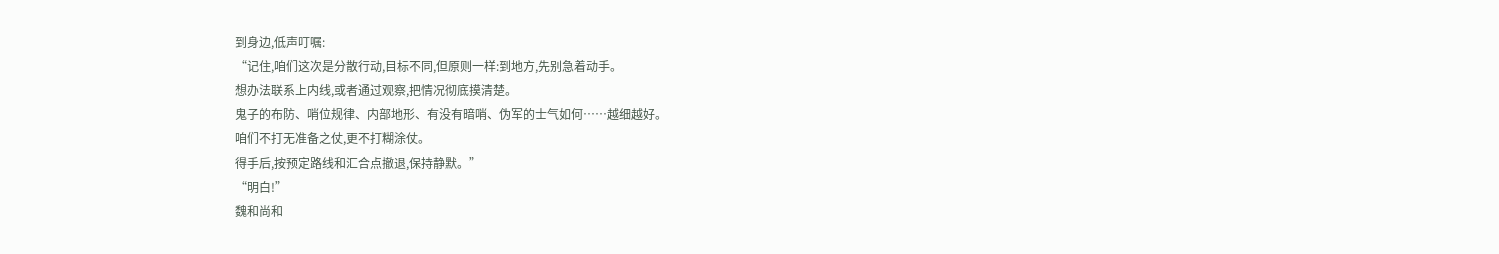到身边,低声叮嘱:
“记住,咱们这次是分散行动,目标不同,但原则一样:到地方,先别急着动手。
想办法联系上内线,或者通过观察,把情况彻底摸清楚。
鬼子的布防、哨位规律、内部地形、有没有暗哨、伪军的士气如何……越细越好。
咱们不打无准备之仗,更不打糊涂仗。
得手后,按预定路线和汇合点撤退,保持静默。”
“明白!”
魏和尚和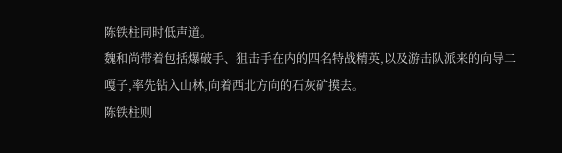陈铁柱同时低声道。
魏和尚带着包括爆破手、狙击手在内的四名特战精英,以及游击队派来的向导二嘎子,率先钻入山林,向着西北方向的石灰矿摸去。
陈铁柱则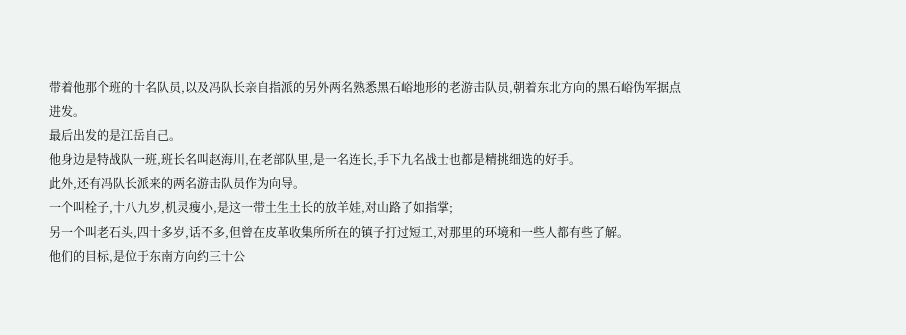带着他那个班的十名队员,以及冯队长亲自指派的另外两名熟悉黑石峪地形的老游击队员,朝着东北方向的黑石峪伪军据点进发。
最后出发的是江岳自己。
他身边是特战队一班,班长名叫赵海川,在老部队里,是一名连长,手下九名战士也都是精挑细选的好手。
此外,还有冯队长派来的两名游击队员作为向导。
一个叫栓子,十八九岁,机灵瘦小,是这一带土生土长的放羊娃,对山路了如指掌;
另一个叫老石头,四十多岁,话不多,但曾在皮革收集所所在的镇子打过短工,对那里的环境和一些人都有些了解。
他们的目标,是位于东南方向约三十公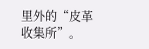里外的“皮革收集所”。